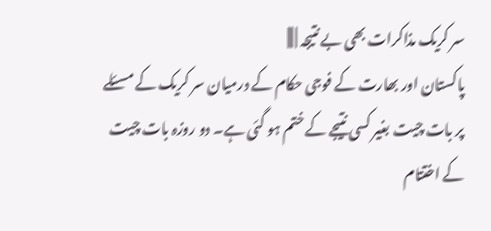سر کریک مذاکرات بھی بے نتیجہ | |||
پاکستان اور بھارت کے فوجی حکام کے درمیان سر کریک کے مسئلے پر بات چیت بغیر کسی نتیجے کے ختم ہو گئی ہے۔ دو روزہ بات چیت کے اختتام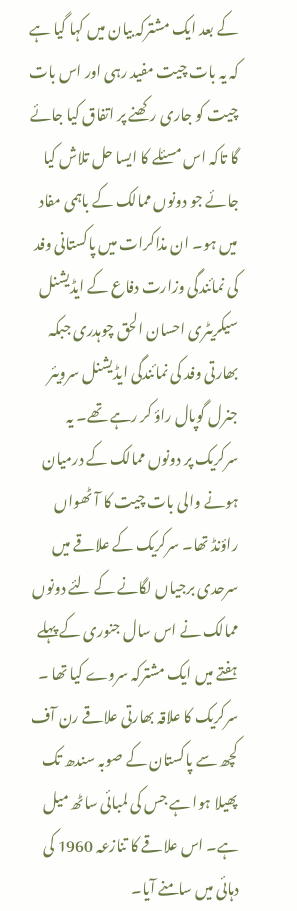کے بعد ایک مشترکہ بیان میں کہا گیا ہے کہ یہ بات چیت مفید رہی اور اس بات چیت کو جاری رکھنے پر اتفاق کیا جائے گا تاکہ اس مسئلے کا ایسا حل تلاش کیا جائے جو دونوں ممالک کے باہمی مفاد میں ہو۔ ان مذاکرات میں پاکستانی وفد کی نمائندگی وزارت دفاع کے ایڈیشنل سیکریٹری احسان الحق چوہدری جبکہ بھارتی وفد کی نمائندگی ایڈیشنل سرویئر جنرل گوپال راؤ کر رہے تھے۔ یہ سرکریک پر دونوں ممالک کے درمیان ہونے والی بات چیت کا آٹھواں راؤنڈ تھا۔ سرکریک کے علاقے میں سرحدی برجیاں لگانے کے لئے دونوں ممالک نے اس سال جنوری کے پہلے ہفتے میں ایک مشترکہ سروے کیا تھا ۔ سرکریک کا علاقہ بھارتی علاقے رن آف کچھ سے پاکستان کے صوبہ سندھ تک پھیلا ہوا ہے جس کی لمبائی ساٹھ میل ہے۔ اس علاقے کا تنازعہ 1960 کی دہائی میں سامنے آیا۔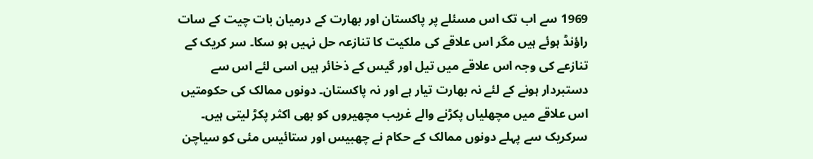1969 سے اب تک اس مسئلے پر پاکستان اور بھارت کے درمیان بات چیت کے سات راؤنڈ ہوئے ہیں مگر اس علاقے کی ملکیت کا تنازعہ حل نہیں ہو سکا۔ سر کریک کے تنازعے کی وجہ اس علاقے میں تیل اور گیس کے ذخائر ہیں اسی لئے اس سے دستبردار ہونے کے لئے نہ بھارت تیار ہے اور نہ پاکستان۔ دونوں ممالک کی حکومتیں اس علاقے میں مچھلیاں پکڑنے والے غریب مچھیروں کو بھی اکثر پکڑ لیتی ہیں۔ سرکریک سے پہلے دونوں ممالک کے حکام نے چھبیس اور ستائیس مئی کو سیاچن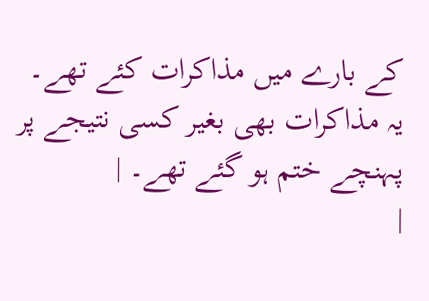کے بارے میں مذاکرات کئے تھے۔ یہ مذاکرات بھی بغیر کسی نتیجے پر پہنچے ختم ہو گئے تھے۔ |
|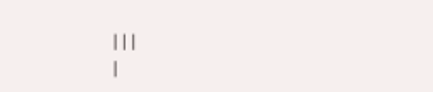|||
|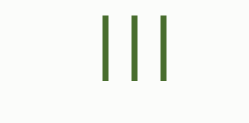|||